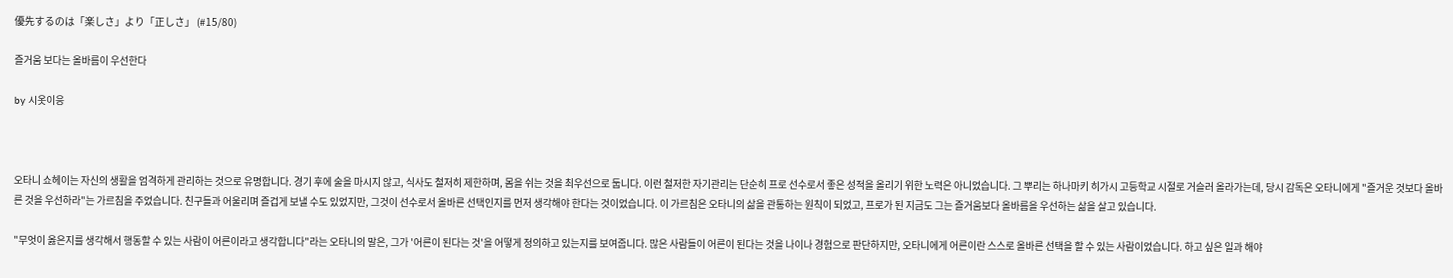優先するのは「楽しさ」より「正しさ」 (#15/80)

즐거움 보다는 올바름이 우선한다

by 시옷이응



오타니 쇼헤이는 자신의 생활을 엄격하게 관리하는 것으로 유명합니다. 경기 후에 술을 마시지 않고, 식사도 철저히 제한하며, 몸을 쉬는 것을 최우선으로 둡니다. 이런 철저한 자기관리는 단순히 프로 선수로서 좋은 성적을 올리기 위한 노력은 아니었습니다. 그 뿌리는 하나마키 히가시 고등학교 시절로 거슬러 올라가는데, 당시 감독은 오타니에게 "즐거운 것보다 올바른 것을 우선하라"는 가르침을 주었습니다. 친구들과 어울리며 즐겁게 보낼 수도 있었지만, 그것이 선수로서 올바른 선택인지를 먼저 생각해야 한다는 것이었습니다. 이 가르침은 오타니의 삶을 관통하는 원칙이 되었고, 프로가 된 지금도 그는 즐거움보다 올바름을 우선하는 삶을 살고 있습니다.

"무엇이 옳은지를 생각해서 행동할 수 있는 사람이 어른이라고 생각합니다"라는 오타니의 말은, 그가 '어른이 된다는 것'을 어떻게 정의하고 있는지를 보여줍니다. 많은 사람들이 어른이 된다는 것을 나이나 경험으로 판단하지만, 오타니에게 어른이란 스스로 올바른 선택을 할 수 있는 사람이었습니다. 하고 싶은 일과 해야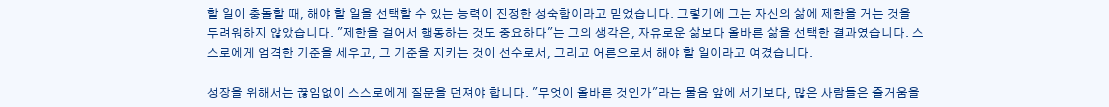할 일이 충돌할 때, 해야 할 일을 선택할 수 있는 능력이 진정한 성숙함이라고 믿었습니다. 그렇기에 그는 자신의 삶에 제한을 거는 것을 두려워하지 않았습니다. "제한을 걸어서 행동하는 것도 중요하다"는 그의 생각은, 자유로운 삶보다 올바른 삶을 선택한 결과였습니다. 스스로에게 엄격한 기준을 세우고, 그 기준을 지키는 것이 선수로서, 그리고 어른으로서 해야 할 일이라고 여겼습니다.

성장을 위해서는 끊임없이 스스로에게 질문을 던져야 합니다. "무엇이 올바른 것인가"라는 물음 앞에 서기보다, 많은 사람들은 즐거움을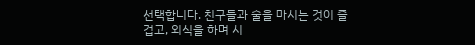선택합니다. 친구들과 술을 마시는 것이 즐겁고, 외식을 하며 시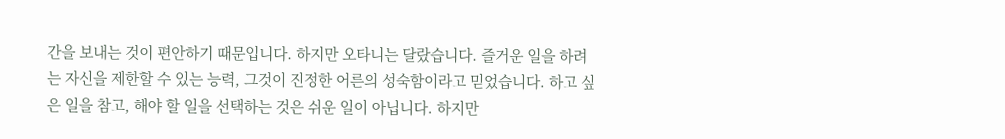간을 보내는 것이 편안하기 때문입니다. 하지만 오타니는 달랐습니다. 즐거운 일을 하려는 자신을 제한할 수 있는 능력, 그것이 진정한 어른의 성숙함이라고 믿었습니다. 하고 싶은 일을 참고, 해야 할 일을 선택하는 것은 쉬운 일이 아닙니다. 하지만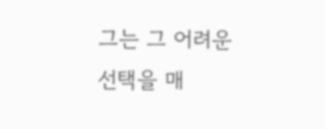그는 그 어려운 선택을 매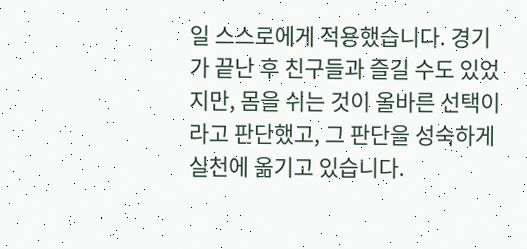일 스스로에게 적용했습니다. 경기가 끝난 후 친구들과 즐길 수도 있었지만, 몸을 쉬는 것이 올바른 선택이라고 판단했고, 그 판단을 성숙하게 실천에 옮기고 있습니다.